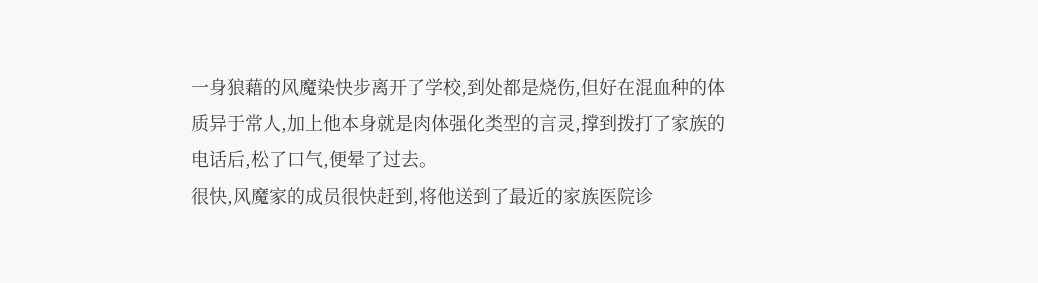一身狼藉的风魔染快步离开了学校,到处都是烧伤,但好在混血种的体质异于常人,加上他本身就是肉体强化类型的言灵,撑到拨打了家族的电话后,松了口气,便晕了过去。
很快,风魔家的成员很快赶到,将他送到了最近的家族医院诊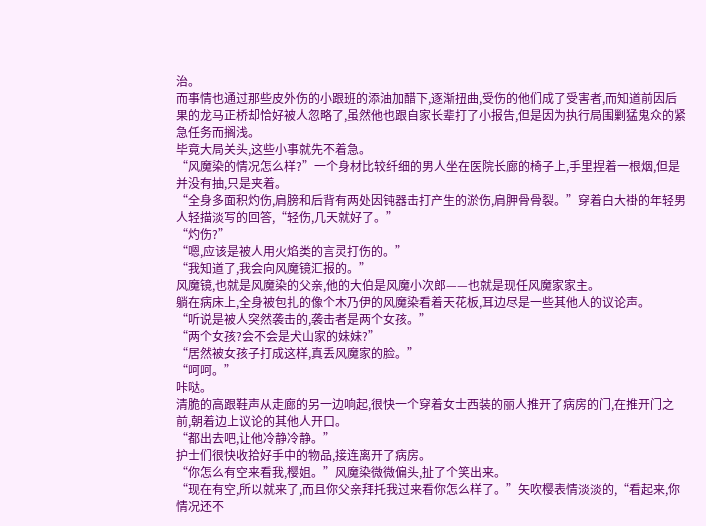治。
而事情也通过那些皮外伤的小跟班的添油加醋下,逐渐扭曲,受伤的他们成了受害者,而知道前因后果的龙马正桥却恰好被人忽略了,虽然他也跟自家长辈打了小报告,但是因为执行局围剿猛鬼众的紧急任务而搁浅。
毕竟大局关头,这些小事就先不着急。
“风魔染的情况怎么样?”一个身材比较纤细的男人坐在医院长廊的椅子上,手里捏着一根烟,但是并没有抽,只是夹着。
“全身多面积灼伤,肩膀和后背有两处因钝器击打产生的淤伤,肩胛骨骨裂。”穿着白大褂的年轻男人轻描淡写的回答,“轻伤,几天就好了。”
“灼伤?”
“嗯,应该是被人用火焰类的言灵打伤的。”
“我知道了,我会向风魔镜汇报的。”
风魔镜,也就是风魔染的父亲,他的大伯是风魔小次郎——也就是现任风魔家家主。
躺在病床上,全身被包扎的像个木乃伊的风魔染看着天花板,耳边尽是一些其他人的议论声。
“听说是被人突然袭击的,袭击者是两个女孩。”
“两个女孩?会不会是犬山家的妹妹?”
“居然被女孩子打成这样,真丢风魔家的脸。”
“呵呵。”
咔哒。
清脆的高跟鞋声从走廊的另一边响起,很快一个穿着女士西装的丽人推开了病房的门,在推开门之前,朝着边上议论的其他人开口。
“都出去吧,让他冷静冷静。”
护士们很快收拾好手中的物品,接连离开了病房。
“你怎么有空来看我,樱姐。”风魔染微微偏头,扯了个笑出来。
“现在有空,所以就来了,而且你父亲拜托我过来看你怎么样了。”矢吹樱表情淡淡的,“看起来,你情况还不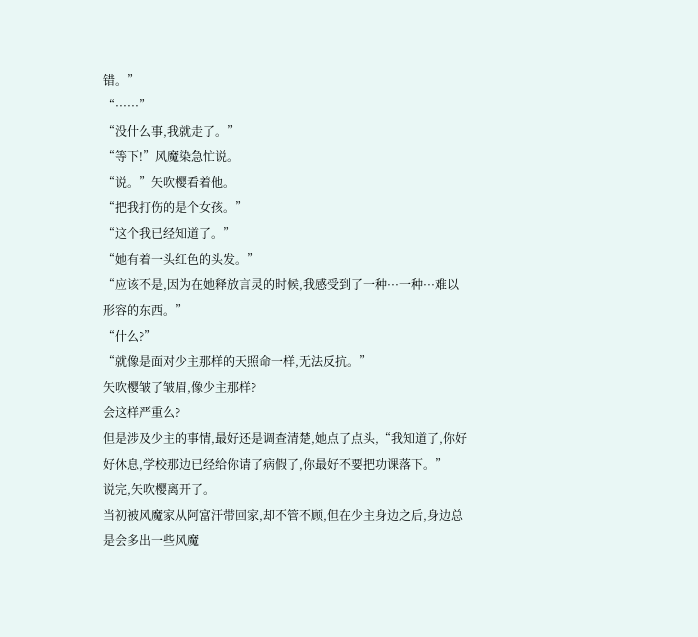错。”
“······”
“没什么事,我就走了。”
“等下!”风魔染急忙说。
“说。”矢吹樱看着他。
“把我打伤的是个女孩。”
“这个我已经知道了。”
“她有着一头红色的头发。”
“应该不是,因为在她释放言灵的时候,我感受到了一种···一种···难以形容的东西。”
“什么?”
“就像是面对少主那样的天照命一样,无法反抗。”
矢吹樱皱了皱眉,像少主那样?
会这样严重么?
但是涉及少主的事情,最好还是调查清楚,她点了点头,“我知道了,你好好休息,学校那边已经给你请了病假了,你最好不要把功课落下。”
说完,矢吹樱离开了。
当初被风魔家从阿富汗带回家,却不管不顾,但在少主身边之后,身边总是会多出一些风魔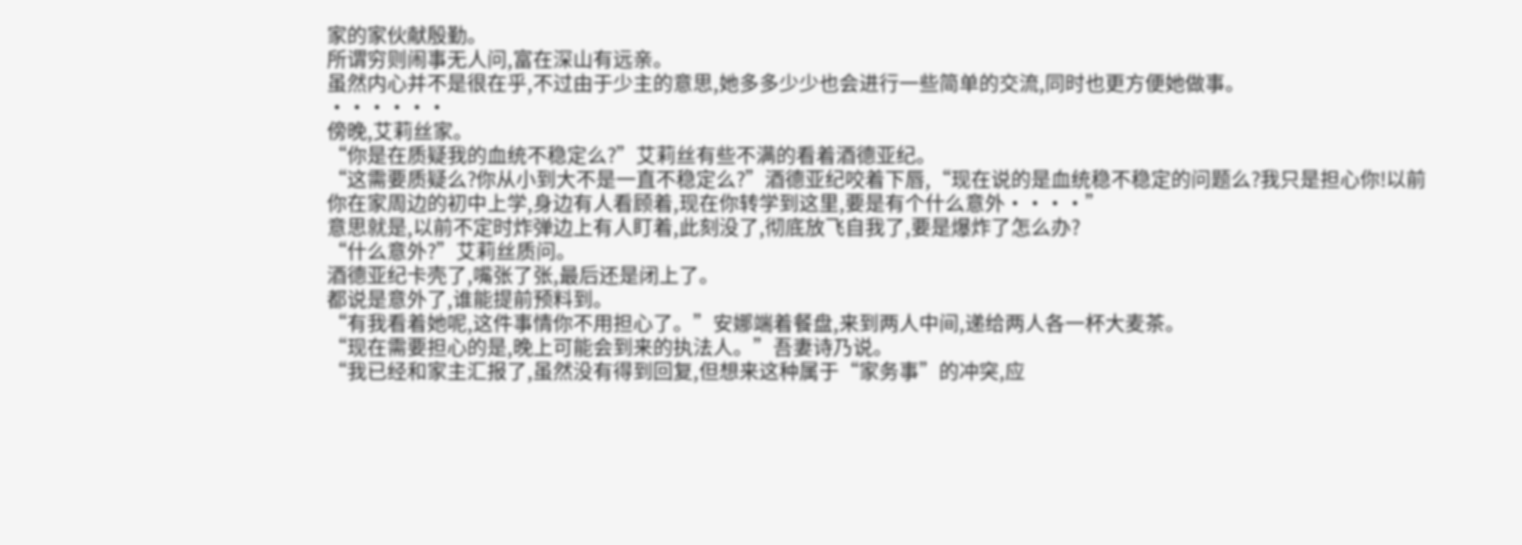家的家伙献殷勤。
所谓穷则闹事无人问,富在深山有远亲。
虽然内心并不是很在乎,不过由于少主的意思,她多多少少也会进行一些简单的交流,同时也更方便她做事。
······
傍晚,艾莉丝家。
“你是在质疑我的血统不稳定么?”艾莉丝有些不满的看着酒德亚纪。
“这需要质疑么?你从小到大不是一直不稳定么?”酒德亚纪咬着下唇,“现在说的是血统稳不稳定的问题么?我只是担心你!以前你在家周边的初中上学,身边有人看顾着,现在你转学到这里,要是有个什么意外····”
意思就是,以前不定时炸弹边上有人盯着,此刻没了,彻底放飞自我了,要是爆炸了怎么办?
“什么意外?”艾莉丝质问。
酒德亚纪卡壳了,嘴张了张,最后还是闭上了。
都说是意外了,谁能提前预料到。
“有我看着她呢,这件事情你不用担心了。”安娜端着餐盘,来到两人中间,递给两人各一杯大麦茶。
“现在需要担心的是,晚上可能会到来的执法人。”吾妻诗乃说。
“我已经和家主汇报了,虽然没有得到回复,但想来这种属于“家务事”的冲突,应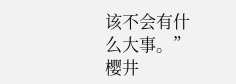该不会有什么大事。”樱井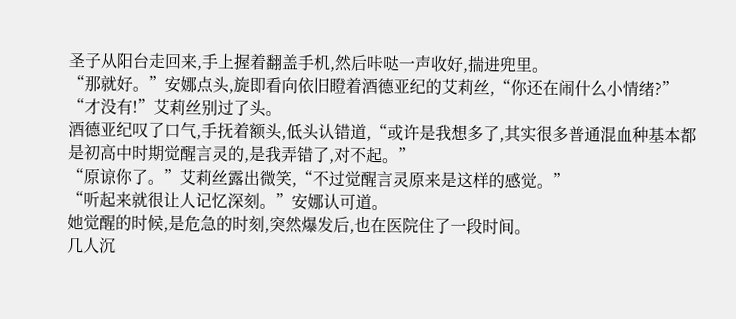圣子从阳台走回来,手上握着翻盖手机,然后咔哒一声收好,揣进兜里。
“那就好。”安娜点头,旋即看向依旧瞪着酒德亚纪的艾莉丝,“你还在闹什么小情绪?”
“才没有!”艾莉丝别过了头。
酒德亚纪叹了口气,手抚着额头,低头认错道,“或许是我想多了,其实很多普通混血种基本都是初高中时期觉醒言灵的,是我弄错了,对不起。”
“原谅你了。”艾莉丝露出微笑,“不过觉醒言灵原来是这样的感觉。”
“听起来就很让人记忆深刻。”安娜认可道。
她觉醒的时候,是危急的时刻,突然爆发后,也在医院住了一段时间。
几人沉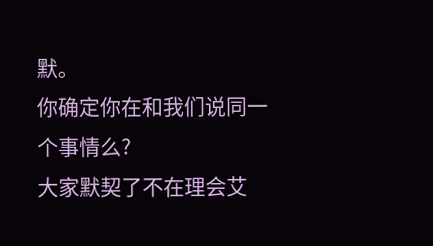默。
你确定你在和我们说同一个事情么?
大家默契了不在理会艾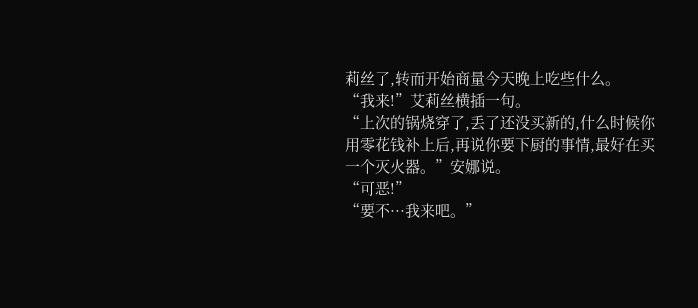莉丝了,转而开始商量今天晚上吃些什么。
“我来!”艾莉丝横插一句。
“上次的锅烧穿了,丢了还没买新的,什么时候你用零花钱补上后,再说你要下厨的事情,最好在买一个灭火器。”安娜说。
“可恶!”
“要不···我来吧。”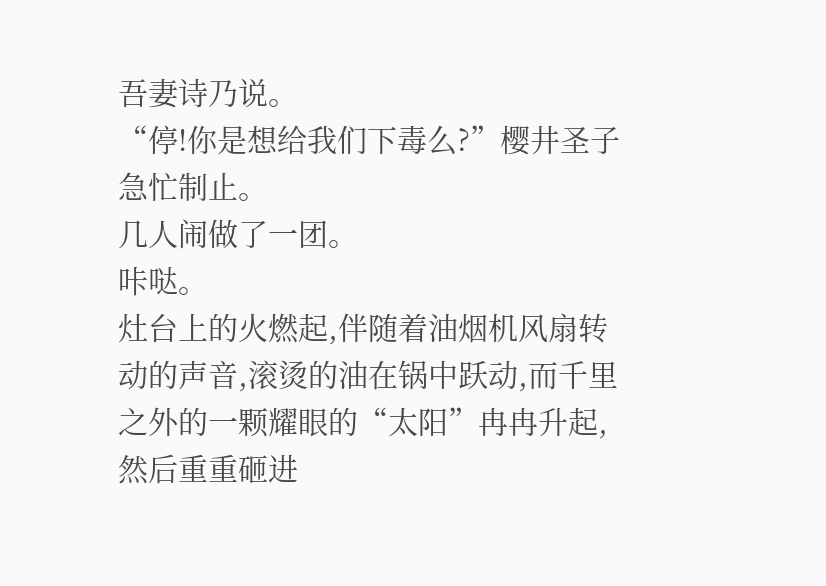吾妻诗乃说。
“停!你是想给我们下毒么?”樱井圣子急忙制止。
几人闹做了一团。
咔哒。
灶台上的火燃起,伴随着油烟机风扇转动的声音,滚烫的油在锅中跃动,而千里之外的一颗耀眼的“太阳”冉冉升起,然后重重砸进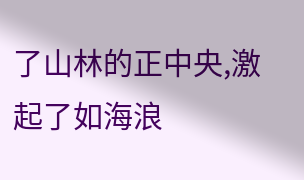了山林的正中央,激起了如海浪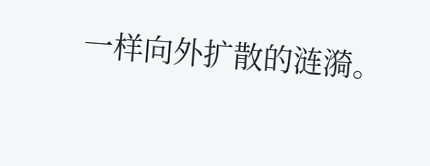一样向外扩散的涟漪。